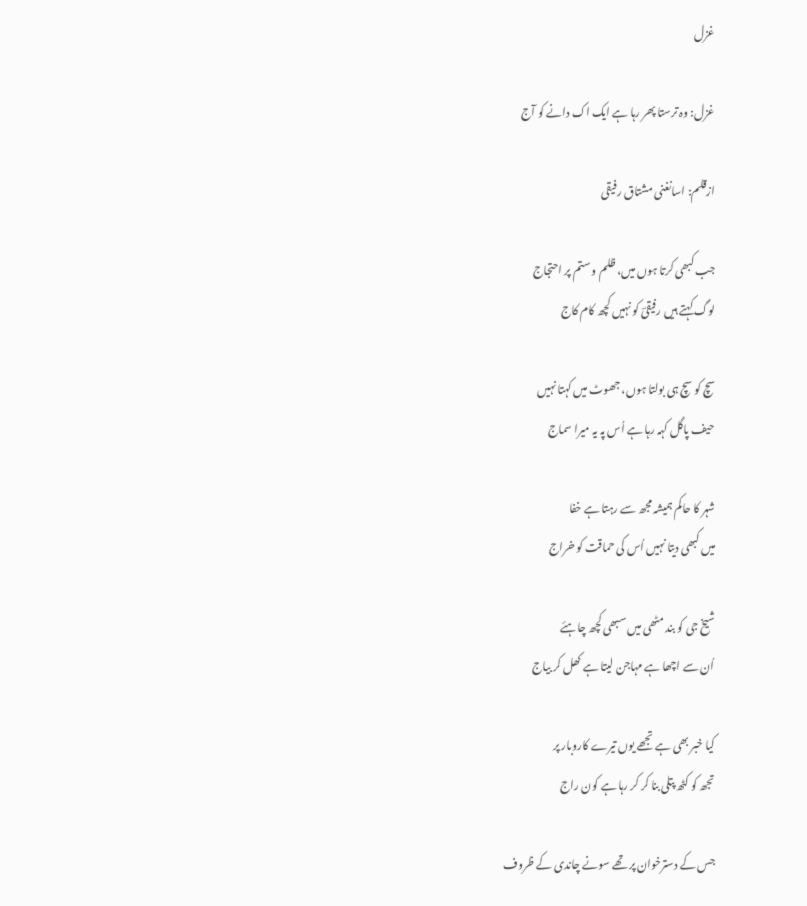غزل

غزل: وہ ترستا پھر رہا ہے ایک اک دانے کو آج

ازقلم: اسانغنی مشتاق رفیقی

جب کبھی کرتا ہوں میں، ظلم و ستم پر احتجاج
لوگ کہتے ہیں رفیقیؔ کو نہیں کچھ کام کاج

سچ کو سچ ہی بولتا ہوں، جھوٹ میں کہتا نہیں
حیف پاگل کہہ رہا ہے اُس پہ یہ میرا سماج

شہر کا حاکم ہمیشہ مجھ سے رہتا ہے خفا
میں کبھی دیتا نہیں اُس کی حماقت کو خراج

شیخ جی کو بند مٹھی میں سبھی کچھ چاہئے
اُن سے اچھا ہے مہاجن لیتا ہے کھل کر بیاج

کیا خبر بھی ہے تجھے یوں تیرے کاروبار پر
تجھ کو کٹھ پتلی بنا کر کر رہا ہے کون راج

جس کے دسترخوان پر تھے سونے چاندی کے ظروف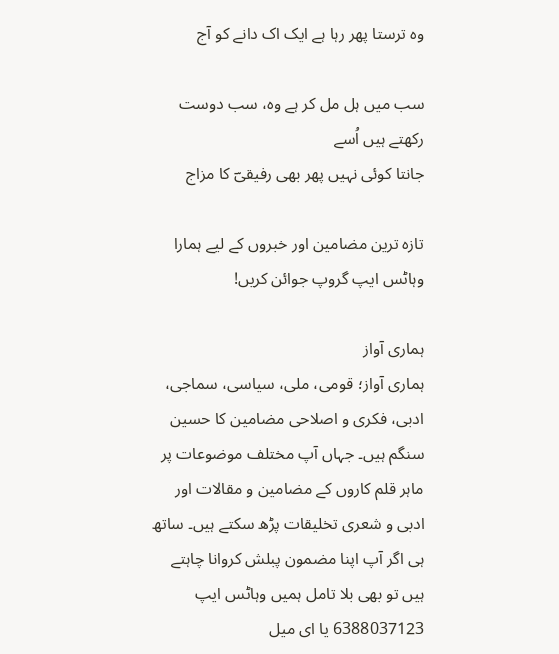وہ ترستا پھر رہا ہے ایک اک دانے کو آج

سب میں ہل مل کر ہے وہ، سب دوست رکھتے ہیں اُسے
جانتا کوئی نہیں پھر بھی رفیقیؔ کا مزاج

تازہ ترین مضامین اور خبروں کے لیے ہمارا وہاٹس ایپ گروپ جوائن کریں!

ہماری آواز
ہماری آواز؛ قومی، ملی، سیاسی، سماجی، ادبی، فکری و اصلاحی مضامین کا حسین سنگم ہیں۔ جہاں آپ مختلف موضوعات پر ماہر قلم کاروں کے مضامین و مقالات اور ادبی و شعری تخلیقات پڑھ سکتے ہیں۔ ساتھ ہی اگر آپ اپنا مضمون پبلش کروانا چاہتے ہیں تو بھی بلا تامل ہمیں وہاٹس ایپ 6388037123 یا ای میل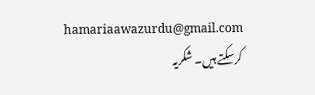hamariaawazurdu@gmail.com کرسکتے ہیں۔ شکریہ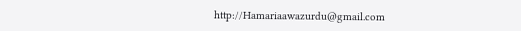http://Hamariaawazurdu@gmail.com